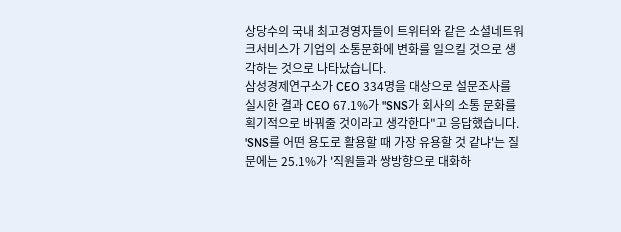상당수의 국내 최고경영자들이 트위터와 같은 소셜네트워크서비스가 기업의 소통문화에 변화를 일으킬 것으로 생각하는 것으로 나타났습니다.
삼성경제연구소가 CEO 334명을 대상으로 설문조사를 실시한 결과 CEO 67.1%가 "SNS가 회사의 소통 문화를 획기적으로 바꿔줄 것이라고 생각한다"고 응답했습니다.
'SNS를 어떤 용도로 활용할 때 가장 유용할 것 같냐'는 질문에는 25.1%가 '직원들과 쌍방향으로 대화하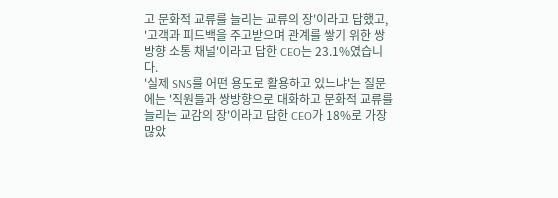고 문화적 교류를 늘리는 교류의 장'이라고 답했고, '고객과 피드백을 주고받으며 관계를 쌓기 위한 쌍방향 소통 채널'이라고 답한 CEO는 23.1%였습니다.
'실제 SNS를 어떤 용도로 활용하고 있느냐'는 질문에는 '직원들과 쌍방향으로 대화하고 문화적 교류를 늘리는 교감의 장'이라고 답한 CEO가 18%로 가장 많았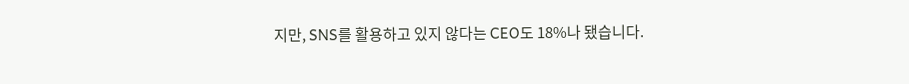지만, SNS를 활용하고 있지 않다는 CEO도 18%나 됐습니다.